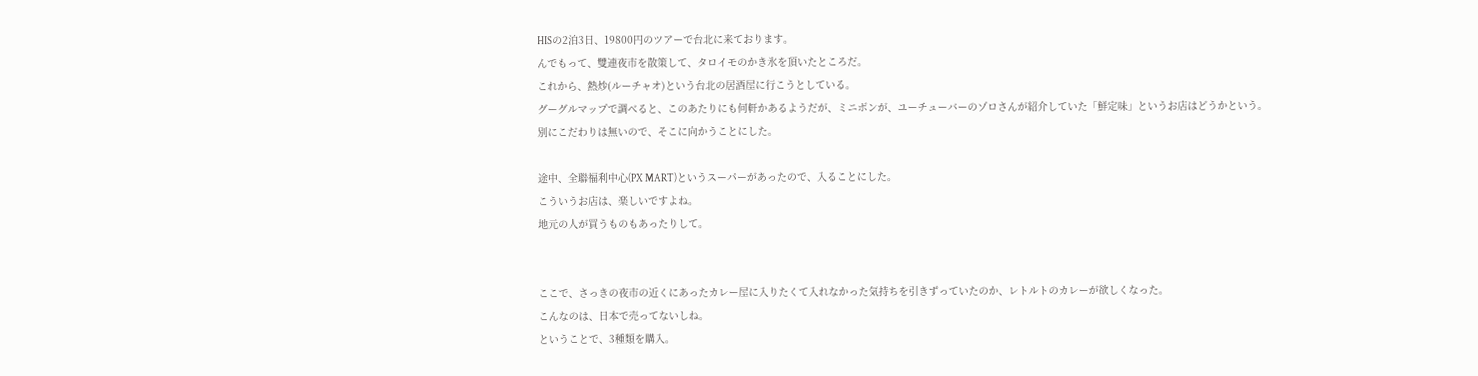HISの2泊3日、19800円のツアーで台北に来ております。
んでもって、雙連夜市を散策して、タロイモのかき氷を頂いたところだ。
これから、熱炒(ルーチャオ)という台北の居酒屋に行こうとしている。
グーグルマップで調べると、このあたりにも何軒かあるようだが、ミニボンが、ユーチューバーのゾロさんが紹介していた「鮮定味」というお店はどうかという。
別にこだわりは無いので、そこに向かうことにした。

途中、全聯福利中心(PX MART)というスーパーがあったので、入ることにした。
こういうお店は、楽しいですよね。
地元の人が買うものもあったりして。


ここで、さっきの夜市の近くにあったカレー屋に入りたくて入れなかった気持ちを引きずっていたのか、レトルトのカレーが欲しくなった。
こんなのは、日本で売ってないしね。
ということで、3種類を購入。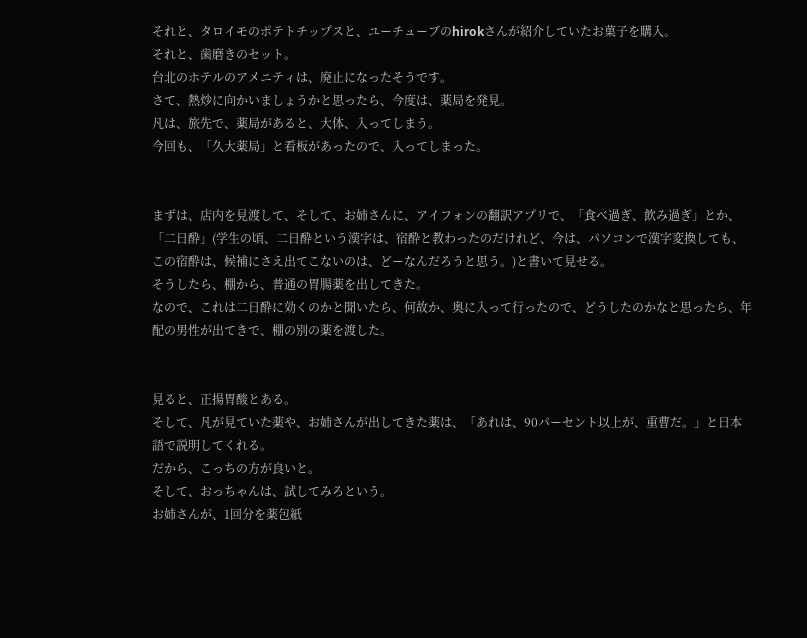それと、タロイモのポテトチップスと、ユーチューブのhirokさんが紹介していたお菓子を購入。
それと、歯磨きのセット。
台北のホテルのアメニティは、廃止になったそうです。
さて、熱炒に向かいましょうかと思ったら、今度は、薬局を発見。
凡は、旅先で、薬局があると、大体、入ってしまう。
今回も、「久大薬局」と看板があったので、入ってしまった。


まずは、店内を見渡して、そして、お姉さんに、アイフォンの翻訳アプリで、「食べ過ぎ、飲み過ぎ」とか、「二日酔」(学生の頃、二日酔という漢字は、宿酔と教わったのだけれど、今は、パソコンで漢字変換しても、この宿酔は、候補にさえ出てこないのは、どーなんだろうと思う。)と書いて見せる。
そうしたら、棚から、普通の胃腸薬を出してきた。
なので、これは二日酔に効くのかと聞いたら、何故か、奥に入って行ったので、どうしたのかなと思ったら、年配の男性が出てきで、棚の別の薬を渡した。


見ると、正揚胃酸とある。
そして、凡が見ていた薬や、お姉さんが出してきた薬は、「あれは、90パーセント以上が、重曹だ。」と日本語で説明してくれる。
だから、こっちの方が良いと。
そして、おっちゃんは、試してみろという。
お姉さんが、1回分を薬包紙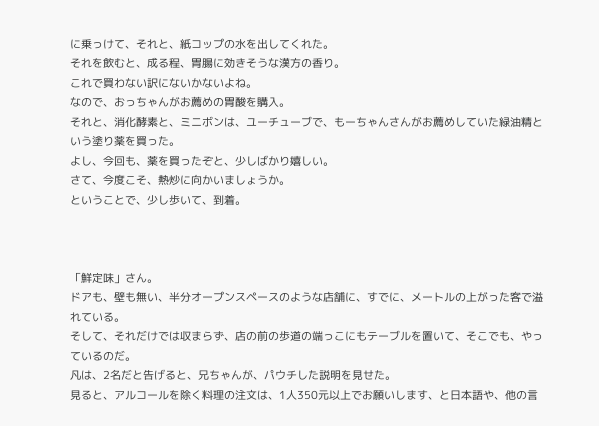に乗っけて、それと、紙コップの水を出してくれた。
それを飲むと、成る程、胃腸に効きそうな漢方の香り。
これで買わない訳にないかないよね。
なので、おっちゃんがお薦めの胃酸を購入。
それと、消化酵素と、ミニボンは、ユーチューブで、もーちゃんさんがお薦めしていた緑油精という塗り薬を買った。
よし、今回も、薬を買ったぞと、少しばかり嬉しい。
さて、今度こそ、熱炒に向かいましょうか。
ということで、少し歩いて、到着。



「鮮定味」さん。
ドアも、壁も無い、半分オープンスペースのような店舗に、すでに、メートルの上がった客で溢れている。
そして、それだけでは収まらず、店の前の歩道の端っこにもテーブルを置いて、そこでも、やっているのだ。
凡は、2名だと告げると、兄ちゃんが、パウチした説明を見せた。
見ると、アルコールを除く料理の注文は、1人350元以上でお願いします、と日本語や、他の言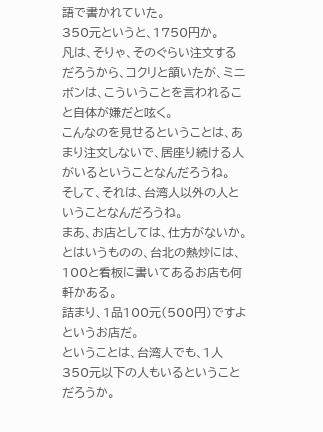語で書かれていた。
350元というと、1750円か。
凡は、そりゃ、そのぐらい注文するだろうから、コクリと頷いたが、ミニボンは、こういうことを言われること自体が嫌だと呟く。
こんなのを見せるということは、あまり注文しないで、居座り続ける人がいるということなんだろうね。
そして、それは、台湾人以外の人ということなんだろうね。
まあ、お店としては、仕方がないか。
とはいうものの、台北の熱炒には、100と看板に書いてあるお店も何軒かある。
詰まり、1品100元(500円)ですよというお店だ。
ということは、台湾人でも、1人350元以下の人もいるということだろうか。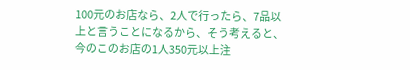100元のお店なら、2人で行ったら、7品以上と言うことになるから、そう考えると、今のこのお店の1人350元以上注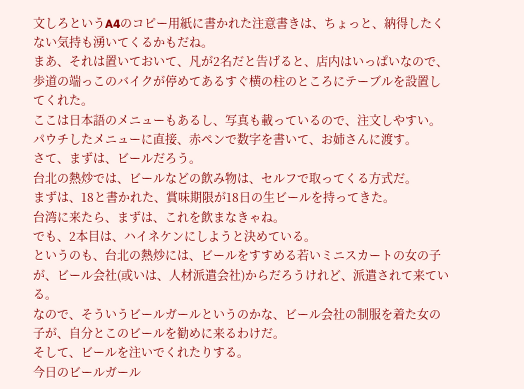文しろというA4のコピー用紙に書かれた注意書きは、ちょっと、納得したくない気持も湧いてくるかもだね。
まあ、それは置いておいて、凡が2名だと告げると、店内はいっぱいなので、歩道の端っこのバイクが停めてあるすぐ横の柱のところにテーブルを設置してくれた。
ここは日本語のメニューもあるし、写真も載っているので、注文しやすい。
パウチしたメニューに直接、赤ペンで数字を書いて、お姉さんに渡す。
さて、まずは、ビールだろう。
台北の熱炒では、ビールなどの飲み物は、セルフで取ってくる方式だ。
まずは、18と書かれた、賞味期限が18日の生ビールを持ってきた。
台湾に来たら、まずは、これを飲まなきゃね。
でも、2本目は、ハイネケンにしようと決めている。
というのも、台北の熱炒には、ビールをすすめる若いミニスカートの女の子が、ビール会社(或いは、人材派遣会社)からだろうけれど、派遣されて来ている。
なので、そういうビールガールというのかな、ビール会社の制服を着た女の子が、自分とこのビールを勧めに来るわけだ。
そして、ビールを注いでくれたりする。
今日のビールガール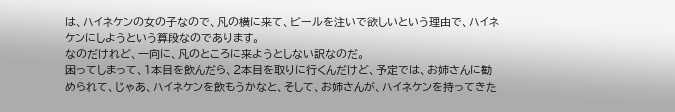は、ハイネケンの女の子なので、凡の横に来て、ビールを注いで欲しいという理由で、ハイネケンにしようという算段なのであります。
なのだけれど、一向に、凡のところに来ようとしない訳なのだ。
困ってしまって、1本目を飲んだら、2本目を取りに行くんだけど、予定では、お姉さんに勧められて、じゃあ、ハイネケンを飲もうかなと、そして、お姉さんが、ハイネケンを持ってきた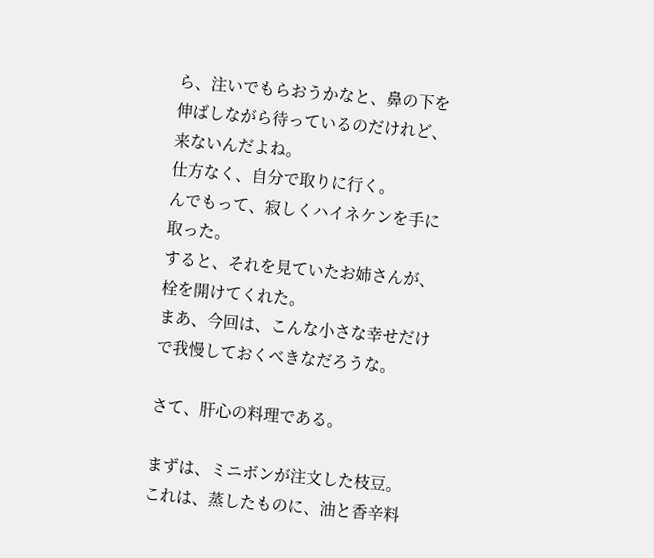ら、注いでもらおうかなと、鼻の下を伸ばしながら待っているのだけれど、来ないんだよね。
仕方なく、自分で取りに行く。
んでもって、寂しくハイネケンを手に取った。
すると、それを見ていたお姉さんが、栓を開けてくれた。
まあ、今回は、こんな小さな幸せだけで我慢しておくべきなだろうな。

さて、肝心の料理である。

まずは、ミニボンが注文した枝豆。
これは、蒸したものに、油と香辛料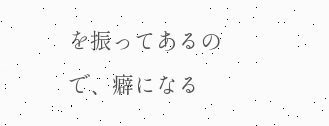を振ってあるので、癖になる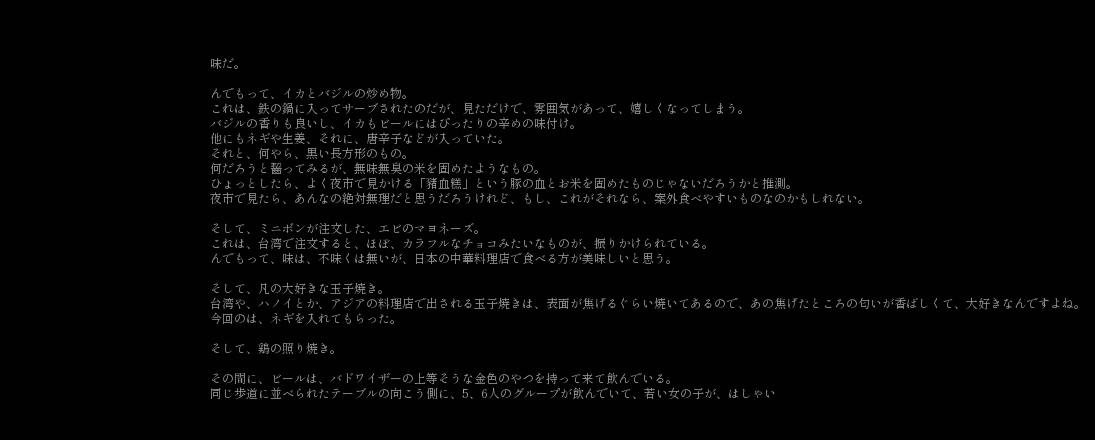味だ。

んでもって、イカとバジルの炒め物。
これは、鉄の鍋に入ってサーブされたのだが、見ただけで、雰囲気があって、嬉しくなってしまう。
バジルの香りも良いし、イカもビールにはぴったりの辛めの味付け。
他にもネギや生姜、それに、唐辛子などが入っていた。
それと、何やら、黒い長方形のもの。
何だろうと齧ってみるが、無味無臭の米を固めたようなもの。
ひょっとしたら、よく夜市で見かける「豬血糕」という豚の血とお米を固めたものじゃないだろうかと推測。
夜市で見たら、あんなの絶対無理だと思うだろうけれど、もし、これがそれなら、案外食べやすいものなのかもしれない。

そして、ミニボンが注文した、エビのマヨネーズ。
これは、台湾で注文すると、ほぼ、カラフルなチョコみたいなものが、振りかけられている。
んでもって、味は、不味くは無いが、日本の中華料理店で食べる方が美味しいと思う。

そして、凡の大好きな玉子焼き。
台湾や、ハノイとか、アジアの料理店で出される玉子焼きは、表面が焦げるぐらい焼いてあるので、あの焦げたところの匂いが香ばしくて、大好きなんですよね。
今回のは、ネギを入れてもらった。

そして、鶏の照り焼き。

その間に、ビールは、バドワイザーの上等そうな金色のやつを持って来て飲んでいる。
同じ歩道に並べられたテーブルの向こう側に、5、6人のグループが飲んでいて、若い女の子が、はしゃい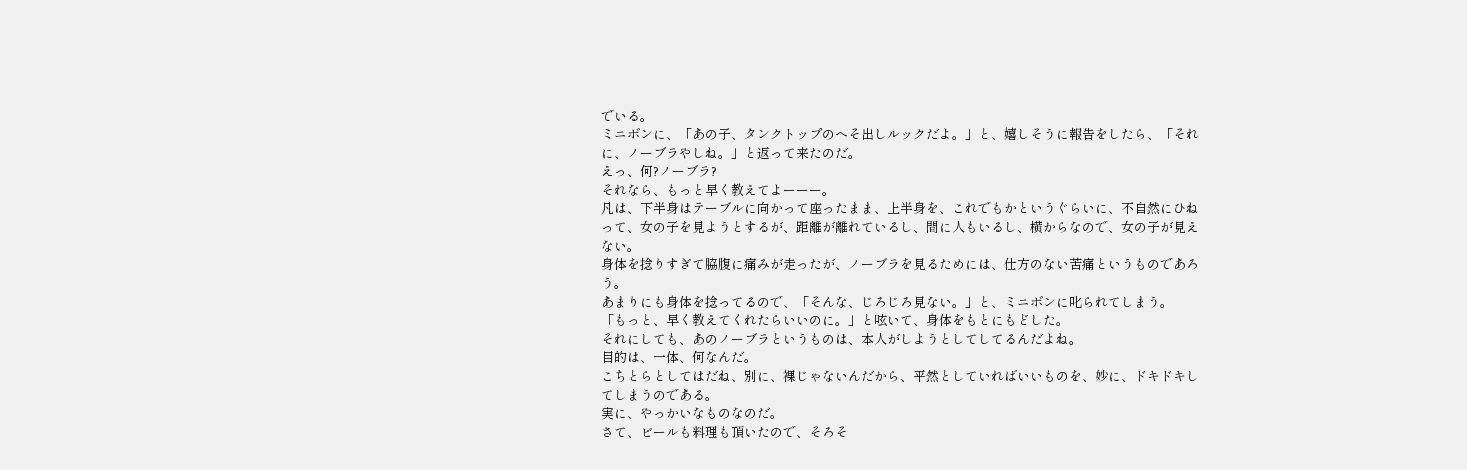でいる。
ミニボンに、「あの子、タンクトップのへそ出しルックだよ。」と、嬉しそうに報告をしたら、「それに、ノーブラやしね。」と返って来たのだ。
えっ、何?ノーブラ?
それなら、もっと早く教えてよーーー。
凡は、下半身はテーブルに向かって座ったまま、上半身を、これでもかというぐらいに、不自然にひねって、女の子を見ようとするが、距離が離れているし、間に人もいるし、横からなので、女の子が見えない。
身体を捻りすぎて脇腹に痛みが走ったが、ノーブラを見るためには、仕方のない苦痛というものであろう。
あまりにも身体を捻ってるので、「そんな、じろじろ見ない。」と、ミニボンに叱られてしまう。
「もっと、早く教えてくれたらいいのに。」と呟いて、身体をもとにもどした。
それにしても、あのノーブラというものは、本人がしようとしてしてるんだよね。
目的は、一体、何なんだ。
こちとらとしてはだね、別に、裸じゃないんだから、平然としていればいいものを、妙に、ドキドキしてしまうのである。
実に、やっかいなものなのだ。
さて、ビールも料理も頂いたので、そろそ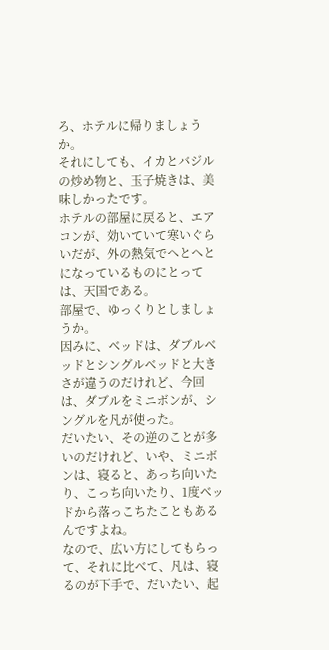ろ、ホテルに帰りましょうか。
それにしても、イカとバジルの炒め物と、玉子焼きは、美味しかったです。
ホテルの部屋に戻ると、エアコンが、効いていて寒いぐらいだが、外の熱気でへとへとになっているものにとっては、天国である。
部屋で、ゆっくりとしましょうか。
因みに、ベッドは、ダブルベッドとシングルベッドと大きさが違うのだけれど、今回は、ダブルをミニボンが、シングルを凡が使った。
だいたい、その逆のことが多いのだけれど、いや、ミニボンは、寝ると、あっち向いたり、こっち向いたり、1度ベッドから落っこちたこともあるんですよね。
なので、広い方にしてもらって、それに比べて、凡は、寝るのが下手で、だいたい、起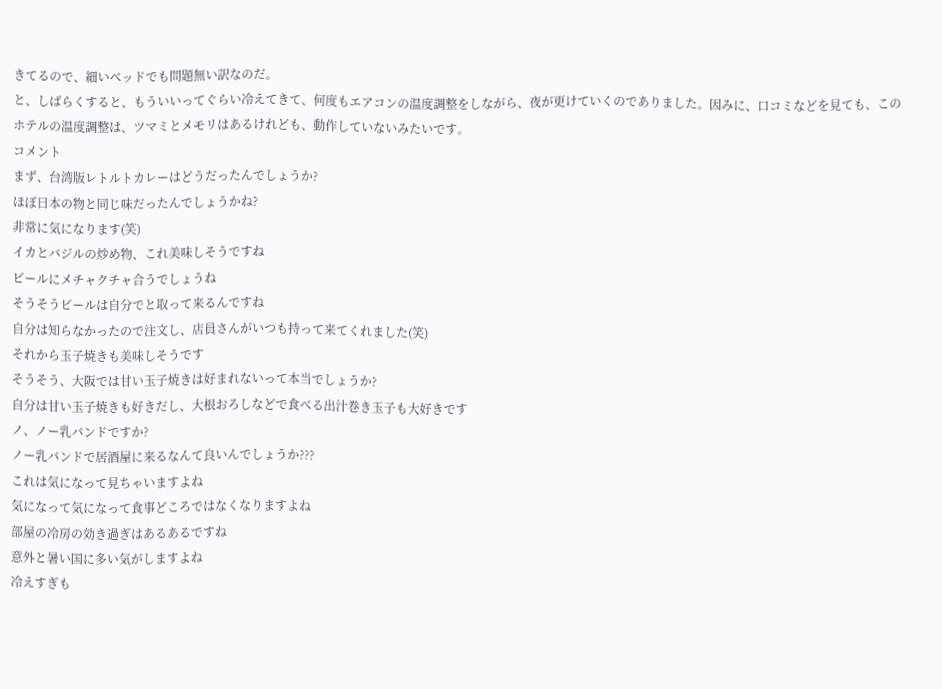きてるので、細いベッドでも問題無い訳なのだ。
と、しばらくすると、もういいってぐらい冷えてきて、何度もエアコンの温度調整をしながら、夜が更けていくのでありました。因みに、口コミなどを見ても、このホテルの温度調整は、ツマミとメモリはあるけれども、動作していないみたいです。
コメント
まず、台湾版レトルトカレーはどうだったんでしょうか?
ほぼ日本の物と同じ味だったんでしょうかね?
非常に気になります(笑)
イカとバジルの炒め物、これ美味しそうですね
ビールにメチャクチャ合うでしょうね
そうそうビールは自分でと取って来るんですね
自分は知らなかったので注文し、店員さんがいつも持って来てくれました(笑)
それから玉子焼きも美味しそうです
そうそう、大阪では甘い玉子焼きは好まれないって本当でしょうか?
自分は甘い玉子焼きも好きだし、大根おろしなどで食べる出汁巻き玉子も大好きです
ノ、ノー乳バンドですか?
ノー乳バンドで居酒屋に来るなんて良いんでしょうか???
これは気になって見ちゃいますよね
気になって気になって食事どころではなくなりますよね
部屋の冷房の効き過ぎはあるあるですね
意外と暑い国に多い気がしますよね
冷えすぎも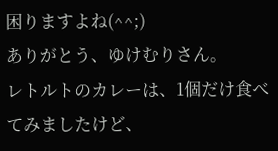困りますよね(^^;)
ありがとう、ゆけむりさん。
レトルトのカレーは、1個だけ食べてみましたけど、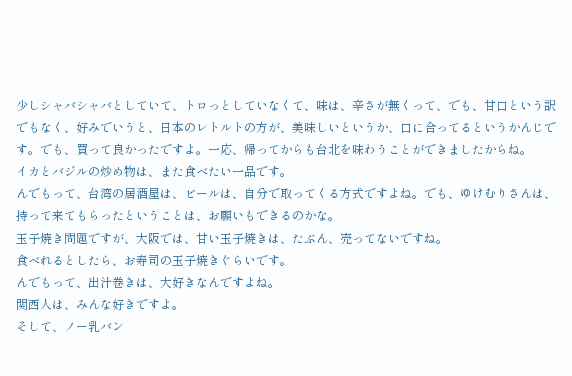少しシャバシャバとしていて、トロっとしていなくて、味は、辛さが無くって、でも、甘口という訳でもなく、好みでいうと、日本のレトルトの方が、美味しいというか、口に合ってるというかんじです。でも、買って良かったですよ。一応、帰ってからも台北を味わうことができましたからね。
イカとバジルの炒め物は、また食べたい一品です。
んでもって、台湾の居酒屋は、ビールは、自分で取ってくる方式ですよね。でも、ゆけむりさんは、持って来てもらったということは、お願いもできるのかな。
玉子焼き問題ですが、大阪では、甘い玉子焼きは、たぶん、売ってないですね。
食べれるとしたら、お寿司の玉子焼きぐらいです。
んでもって、出汁巻きは、大好きなんですよね。
関西人は、みんな好きですよ。
そして、ノー乳バン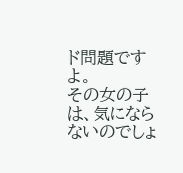ド問題ですよ。
その女の子は、気にならないのでしょ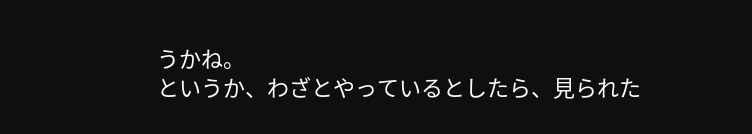うかね。
というか、わざとやっているとしたら、見られた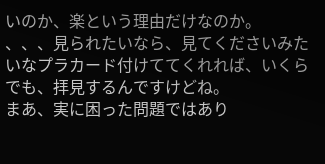いのか、楽という理由だけなのか。
、、、見られたいなら、見てくださいみたいなプラカード付けててくれれば、いくらでも、拝見するんですけどね。
まあ、実に困った問題ではあり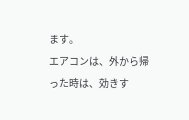ます。
エアコンは、外から帰った時は、効きす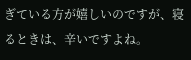ぎている方が嬉しいのですが、寝るときは、辛いですよね。